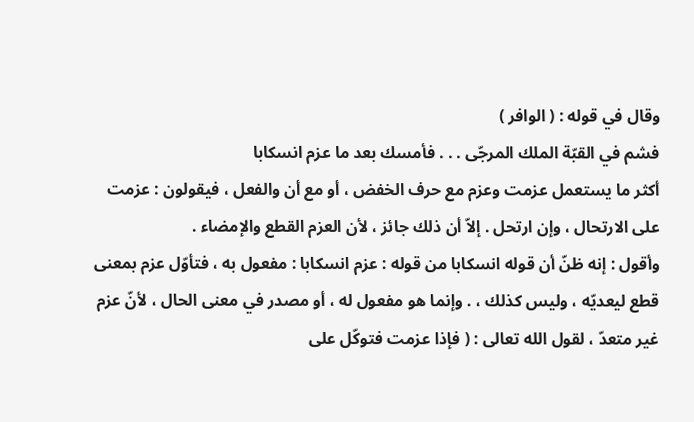وقال في قوله : ( الوافر )
فشم في القبّة الملك المرجّى . . . فأمسك بعد ما عزم انسكابا
أكثر ما يستعمل عزمت وعزم مع حرف الخفض ، أو مع أن والفعل ، فيقولون : عزمت على الارتحال ، وإن ارتحل . إلاّ أن ذلك جائز ، لأن العزم القطع والإمضاء .
وأقول : إنه ظنّ أن قوله انسكابا من قوله : عزم انسكابا : مفعول به ، فتأوّل عزم بمعنى قطع ليعديّه ، وليس كذلك ، . وإنما هو مفعول له ، أو مصدر في معنى الحال ، لأنّ عزم غير متعدّ ، لقول الله تعالى : ( فإذا عزمت فتوكّل على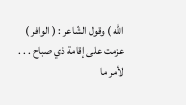الله ) وقول الشّاعر : ( الوافر )
عزمت على إقامة ذي صباح . . . لأمر ما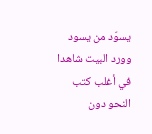يسوّد من يسود
وورد البيت شاهدا في أغلب كتب النحو دون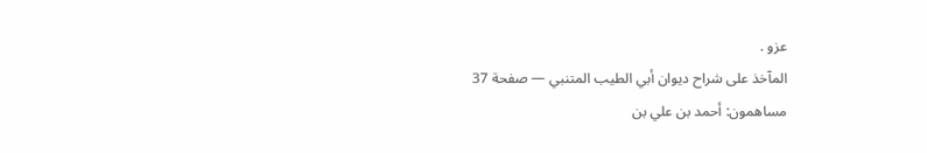عزو .
المآخذ على شراح ديوان أبي الطيب المتنبي — صفحة 37
مساهمون: أحمد بن علي بن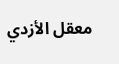معقل الأزدي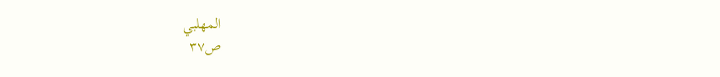المهلبي
ص٣٧